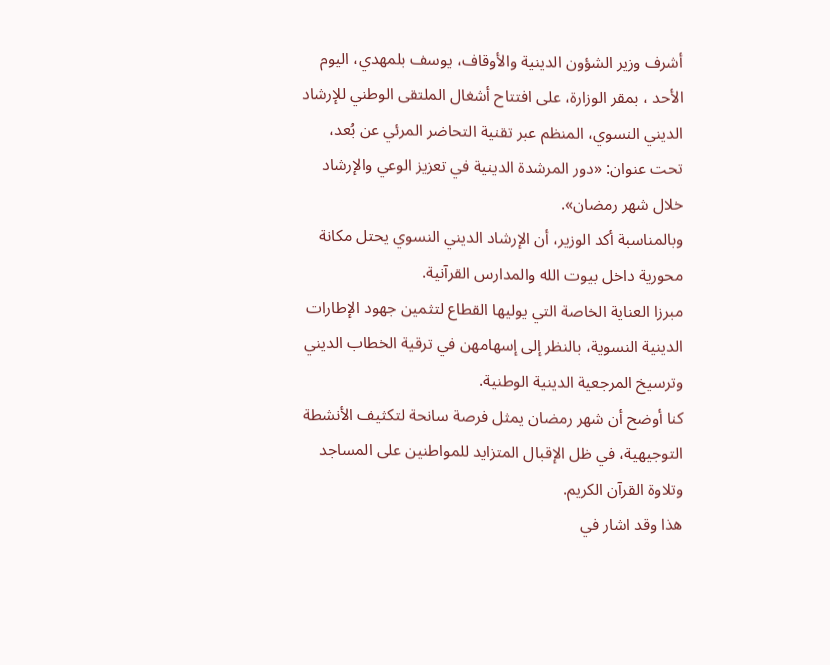أشرف وزير الشؤون الدينية والأوقاف، يوسف بلمهدي، اليوم الأحد ، بمقر الوزارة، على افتتاح أشغال الملتقى الوطني للإرشاد الديني النسوي، المنظم عبر تقنية التحاضر المرئي عن بُعد، تحت عنوان: «دور المرشدة الدينية في تعزيز الوعي والإرشاد خلال شهر رمضان».
وبالمناسبة أكد الوزير، أن الإرشاد الديني النسوي يحتل مكانة محورية داخل بيوت الله والمدارس القرآنية.
مبرزا العناية الخاصة التي يوليها القطاع لتثمين جهود الإطارات الدينية النسوية، بالنظر إلى إسهامهن في ترقية الخطاب الديني وترسيخ المرجعية الدينية الوطنية.
كنا أوضح أن شهر رمضان يمثل فرصة سانحة لتكثيف الأنشطة التوجيهية، في ظل الإقبال المتزايد للمواطنين على المساجد وتلاوة القرآن الكريم.
هذا وقد اشار في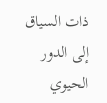ذات السياق إلى الدور الحيوي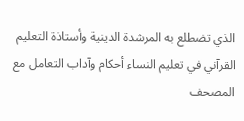الذي تضطلع به المرشدة الدينية وأستاذة التعليم القرآني في تعليم النساء أحكام وآداب التعامل مع المصحف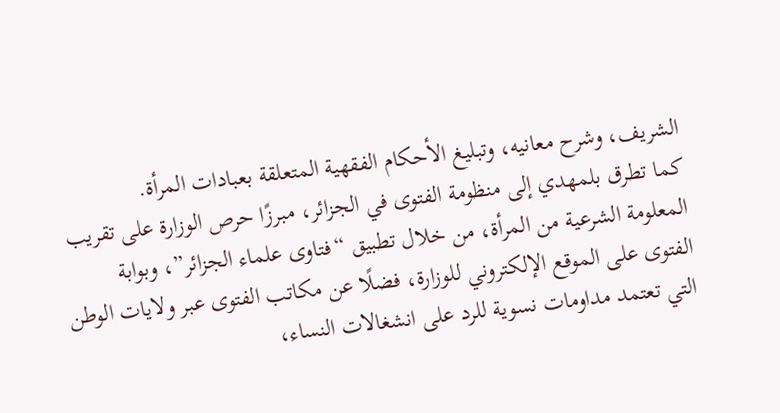الشريف، وشرح معانيه، وتبليغ الأحكام الفقهية المتعلقة بعبادات المرأة.
كما تطرق بلمهدي إلى منظومة الفتوى في الجزائر، مبرزًا حرص الوزارة على تقريب المعلومة الشرعية من المرأة، من خلال تطبيق “فتاوى علماء الجزائر”، وبوابة الفتوى على الموقع الإلكتروني للوزارة، فضلًا عن مكاتب الفتوى عبر ولايات الوطن التي تعتمد مداومات نسوية للرد على انشغالات النساء،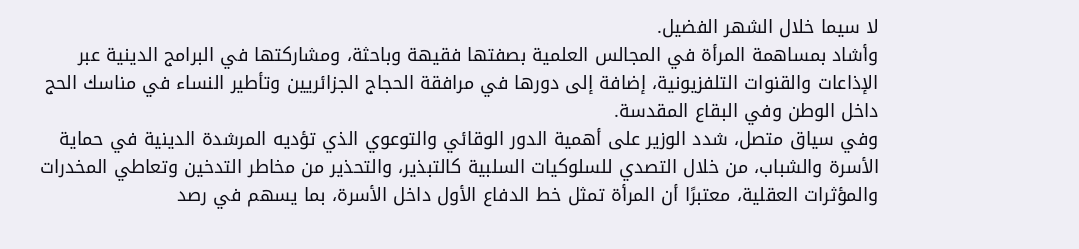لا سيما خلال الشهر الفضيل.
وأشاد بمساهمة المرأة في المجالس العلمية بصفتها فقيهة وباحثة، ومشاركتها في البرامج الدينية عبر الإذاعات والقنوات التلفزيونية، إضافة إلى دورها في مرافقة الحجاج الجزائريين وتأطير النساء في مناسك الحج داخل الوطن وفي البقاع المقدسة.
وفي سياق متصل، شدد الوزير على أهمية الدور الوقائي والتوعوي الذي تؤديه المرشدة الدينية في حماية الأسرة والشباب، من خلال التصدي للسلوكيات السلبية كالتبذير، والتحذير من مخاطر التدخين وتعاطي المخدرات والمؤثرات العقلية، معتبرًا أن المرأة تمثل خط الدفاع الأول داخل الأسرة، بما يسهم في رصد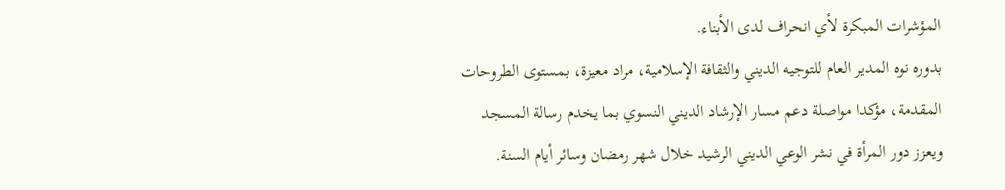المؤشرات المبكرة لأي انحراف لدى الأبناء.
بدوره نوه المدير العام للتوجيه الديني والثقافة الإسلامية، مراد معيزة، بمستوى الطروحات المقدمة، مؤكدا مواصلة دعم مسار الإرشاد الديني النسوي بما يخدم رسالة المسجد ويعزز دور المرأة في نشر الوعي الديني الرشيد خلال شهر رمضان وسائر أيام السنة.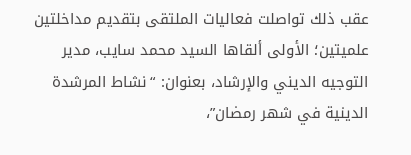عقب ذلك تواصلت فعاليات الملتقى بتقديم مداخلتين علميتين؛ الأولى ألقاها السيد محمد سايب، مدير التوجيه الديني والإرشاد، بعنوان: “نشاط المرشدة الدينية في شهر رمضان”،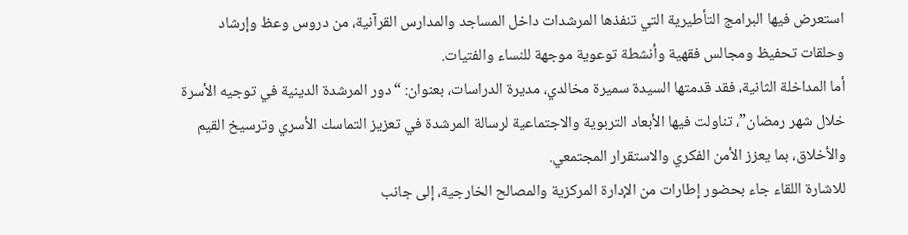استعرض فيها البرامج التأطيرية التي تنفذها المرشدات داخل المساجد والمدارس القرآنية، من دروس وعظ وإرشاد وحلقات تحفيظ ومجالس فقهية وأنشطة توعوية موجهة للنساء والفتيات.
أما المداخلة الثانية، فقد قدمتها السيدة سميرة مخالدي، مديرة الدراسات، بعنوان: “دور المرشدة الدينية في توجيه الأسرة خلال شهر رمضان”، تناولت فيها الأبعاد التربوية والاجتماعية لرسالة المرشدة في تعزيز التماسك الأسري وترسيخ القيم والأخلاق، بما يعزز الأمن الفكري والاستقرار المجتمعي.
للاشارة اللقاء جاء بحضور إطارات من الإدارة المركزية والمصالح الخارجية، إلى جانب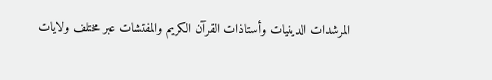المرشدات الدينيات وأستاذات القرآن الكريم والمفتشات عبر مختلف ولايات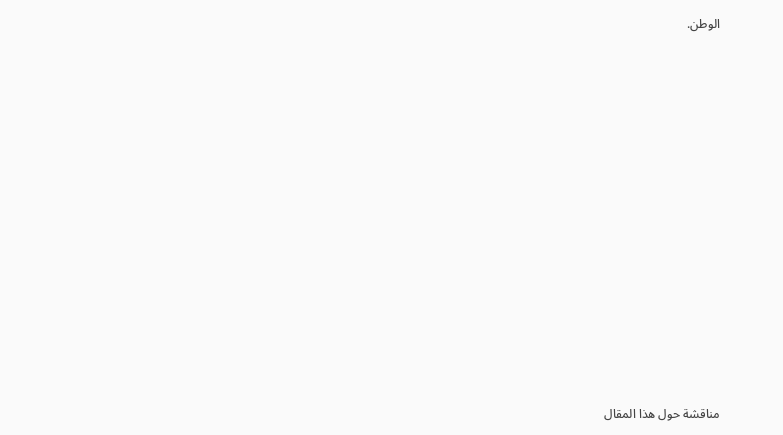الوطن.

























مناقشة حول هذا المقال